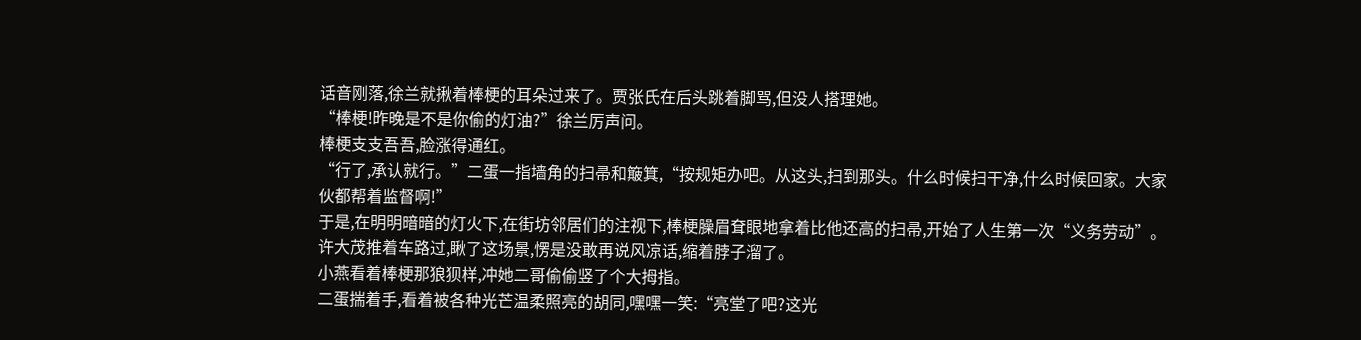话音刚落,徐兰就揪着棒梗的耳朵过来了。贾张氏在后头跳着脚骂,但没人搭理她。
“棒梗!昨晚是不是你偷的灯油?”徐兰厉声问。
棒梗支支吾吾,脸涨得通红。
“行了,承认就行。”二蛋一指墙角的扫帚和簸箕,“按规矩办吧。从这头,扫到那头。什么时候扫干净,什么时候回家。大家伙都帮着监督啊!”
于是,在明明暗暗的灯火下,在街坊邻居们的注视下,棒梗臊眉耷眼地拿着比他还高的扫帚,开始了人生第一次“义务劳动”。许大茂推着车路过,瞅了这场景,愣是没敢再说风凉话,缩着脖子溜了。
小燕看着棒梗那狼狈样,冲她二哥偷偷竖了个大拇指。
二蛋揣着手,看着被各种光芒温柔照亮的胡同,嘿嘿一笑:“亮堂了吧?这光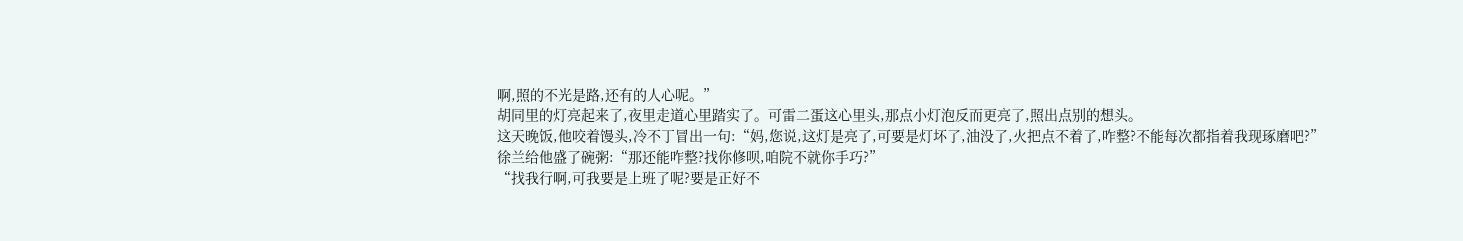啊,照的不光是路,还有的人心呢。”
胡同里的灯亮起来了,夜里走道心里踏实了。可雷二蛋这心里头,那点小灯泡反而更亮了,照出点别的想头。
这天晚饭,他咬着馒头,冷不丁冒出一句:“妈,您说,这灯是亮了,可要是灯坏了,油没了,火把点不着了,咋整?不能每次都指着我现琢磨吧?”
徐兰给他盛了碗粥:“那还能咋整?找你修呗,咱院不就你手巧?”
“找我行啊,可我要是上班了呢?要是正好不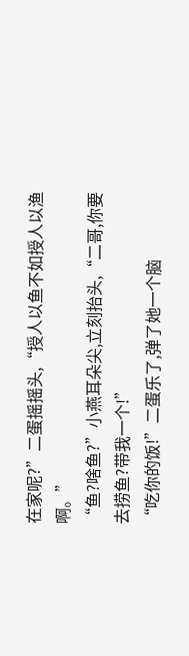在家呢?”二蛋摇摇头,“授人以鱼不如授人以渔啊。”
“鱼?啥鱼?”小燕耳朵尖,立刻抬头,“二哥,你要去捞鱼?带我一个!”
“吃你的饭!”二蛋乐了,弹了她一个脑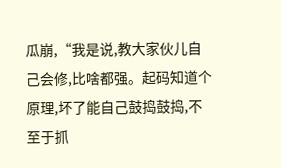瓜崩,“我是说,教大家伙儿自己会修,比啥都强。起码知道个原理,坏了能自己鼓捣鼓捣,不至于抓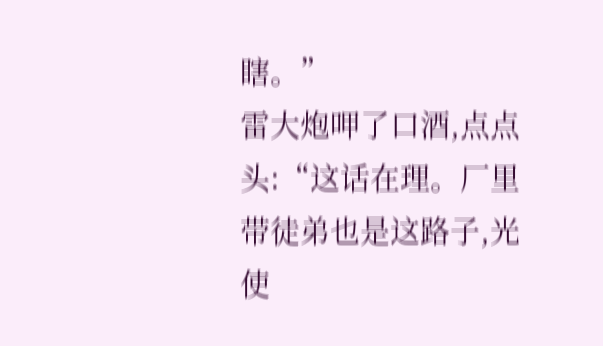瞎。”
雷大炮呷了口酒,点点头:“这话在理。厂里带徒弟也是这路子,光使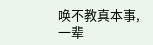唤不教真本事,一辈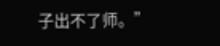子出不了师。”